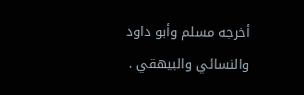أخرجه مسلم وأبو داود والنسائي والبيهقي .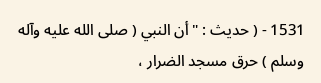1531 - ( حديث : " أن النبي ( صلى الله عليه وآله وسلم ) حرق مسجد الضرار ،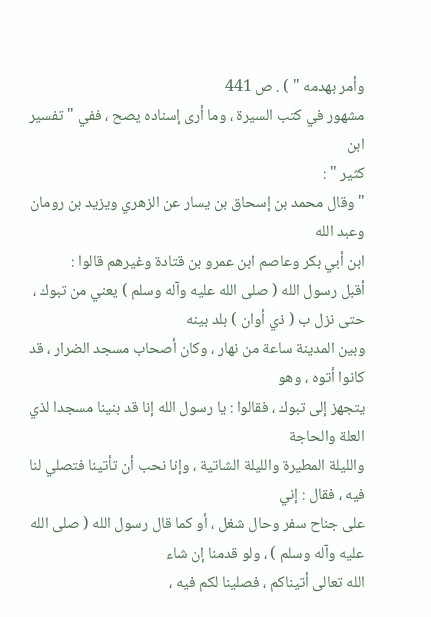وأمر بهدمه " ) . ص 441
مشهور في كتب السيرة ، وما أرى إسناده يصح ، ففي " تفسير ابن
كثير " :
" وقال محمد بن إسحاق بن يسار عن الزهري ويزيد بن رومان وعبد الله
ابن أبي بكر وعاصم ابن عمرو بن قتادة وغيرهم قالوا :
أقبل رسول الله ( صلى الله عليه وآله وسلم ) يعني من تبوك ، حتى نزل ب ( ذي أوان ) بلد بينه
وبين المدينة ساعة من نهار ، وكان أصحاب مسجد الضرار ، قد كانوا أتوه ، وهو
يتجهز إلى تبوك ، فقالوا : يا رسول الله إنا قد بنينا مسجدا لذي العلة والحاجة
والليلة المطيرة والليلة الشاتية ، وإنا نحب أن تأتينا فتصلي لنا فيه ، فقال : إني
على جناح سفر وحال شغل ، أو كما قال رسول الله ( صلى الله عليه وآله وسلم ) ، ولو قدمنا إن شاء
الله تعالى أتيناكم ، فصلينا لكم فيه ،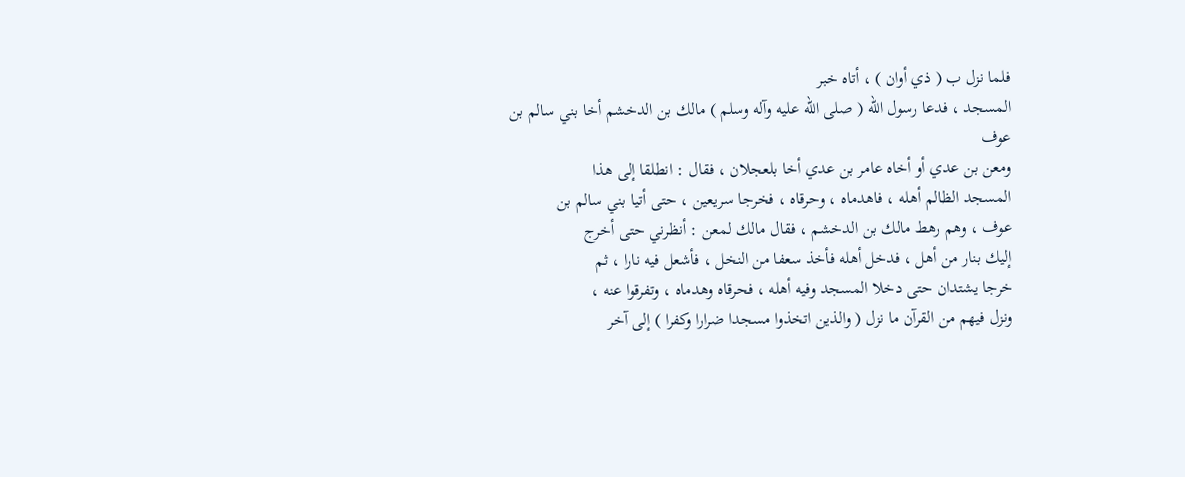فلما نزل ب ( ذي أوان ) ، أتاه خبر
المسجد ، فدعا رسول الله ( صلى الله عليه وآله وسلم ) مالك بن الدخشم أخا بني سالم بن عوف
ومعن بن عدي أو أخاه عامر بن عدي أخا بلعجلان ، فقال : انطلقا إلى هذا
المسجد الظالم أهله ، فاهدماه ، وحرقاه ، فخرجا سريعين ، حتى أتيا بني سالم بن
عوف ، وهم رهط مالك بن الدخشم ، فقال مالك لمعن : أنظرني حتى أخرج
إليك بنار من أهل ، فدخل أهله فأخذ سعفا من النخل ، فأشعل فيه نارا ، ثم
خرجا يشتدان حتى دخلا المسجد وفيه أهله ، فحرقاه وهدماه ، وتفرقوا عنه ،
ونزل فيهم من القرآن ما نزل ( والذين اتخذوا مسجدا ضرارا وكفرا ) إلى آخر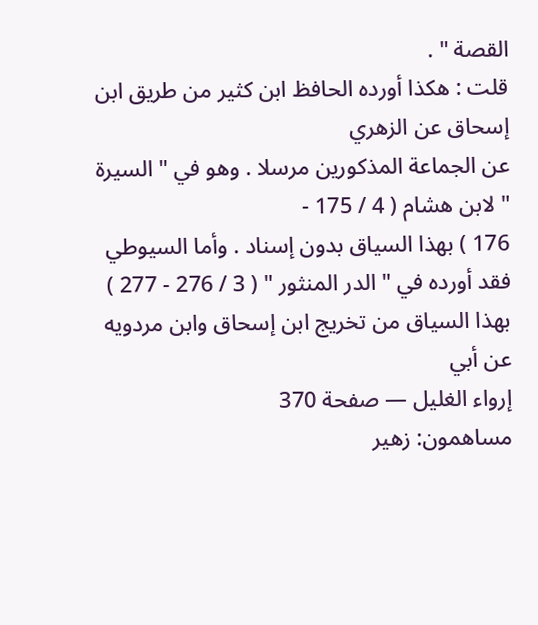القصة " .
قلت : هكذا أورده الحافظ ابن كثير من طريق ابن إسحاق عن الزهري
عن الجماعة المذكورين مرسلا . وهو في " السيرة " لابن هشام ( 4 / 175 -
176 ) بهذا السياق بدون إسناد . وأما السيوطي فقد أورده في " الدر المنثور " ( 3 / 276 - 277 ) بهذا السياق من تخريج ابن إسحاق وابن مردويه عن أبي
إرواء الغليل — صفحة 370
مساهمون: زهير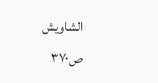الشاويش
ص٣٧٠